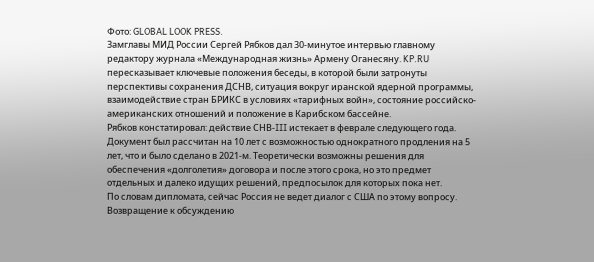Фото: GLOBAL LOOK PRESS.
Замглавы МИД России Сергей Рябков дал 30-минутое интервью главному редактору журнала «Международная жизнь» Армену Оганесяну. KP.RU пересказывает ключевые положения беседы, в которой были затронуты перспективы сохранения ДСНВ, ситуация вокруг иранской ядерной программы, взаимодействие стран БРИКС в условиях «тарифных войн», состояние российско-американских отношений и положение в Карибском бассейне.
Рябков констатировал: действие СНВ-III истекает в феврале следующего года. Документ был рассчитан на 10 лет с возможностью однократного продления на 5 лет, что и было сделано в 2021-м. Теоретически возможны решения для обеспечения «долголетия» договора и после этого срока, но это предмет отдельных и далеко идущих решений, предпосылок для которых пока нет.
По словам дипломата, сейчас Россия не ведет диалог с США по этому вопросу. Возвращение к обсуждению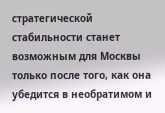стратегической стабильности станет возможным для Москвы только после того, как она убедится в необратимом и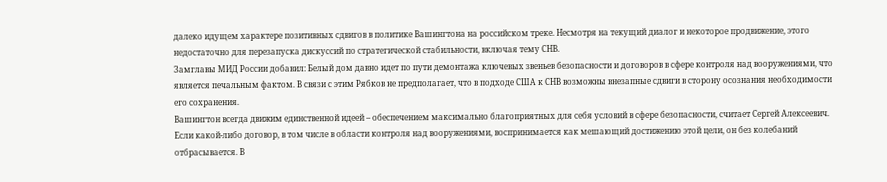далеко идущем характере позитивных сдвигов в политике Вашингтона на российском треке. Несмотря на текущий диалог и некоторое продвижение, этого недостаточно для перезапуска дискуссий по стратегической стабильности, включая тему СНВ.
Замглавы МИД России добавил: Белый дом давно идет по пути демонтажа ключевых звеньев безопасности и договоров в сфере контроля над вооружениями, что является печальным фактом. В связи с этим Рябков не предполагает, что в подходе США к СНВ возможны внезапные сдвиги в сторону осознания необходимости его сохранения.
Вашингтон всегда движим единственной идеей – обеспечением максимально благоприятных для себя условий в сфере безопасности, считает Сергей Алексеевич. Если какой-либо договор, в том числе в области контроля над вооружениями, воспринимается как мешающий достижению этой цели, он без колебаний отбрасывается. В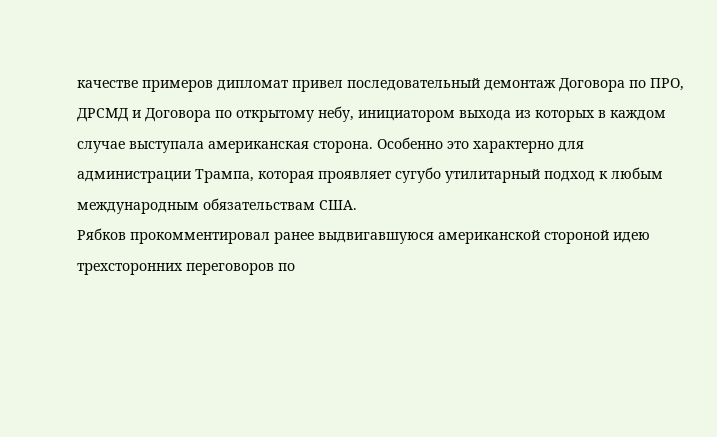качестве примеров дипломат привел последовательный демонтаж Договора по ПРО, ДРСМД и Договора по открытому небу, инициатором выхода из которых в каждом случае выступала американская сторона. Особенно это характерно для администрации Трампа, которая проявляет сугубо утилитарный подход к любым международным обязательствам США.
Рябков прокомментировал ранее выдвигавшуюся американской стороной идею трехсторонних переговоров по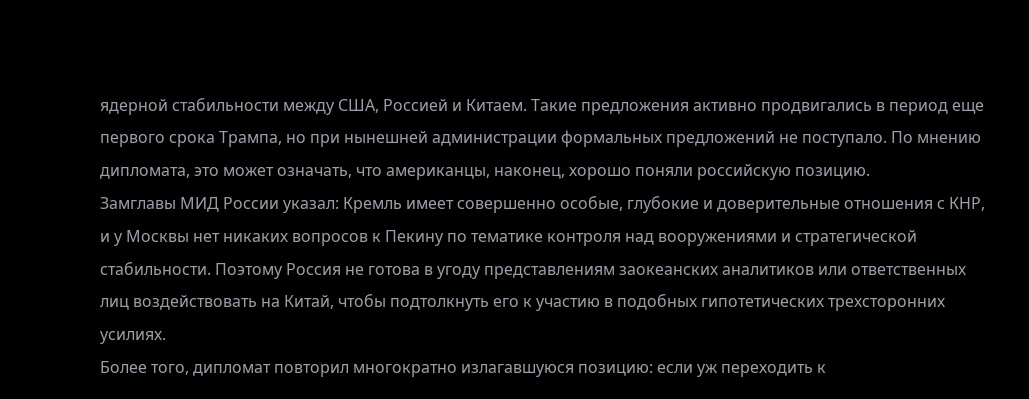ядерной стабильности между США, Россией и Китаем. Такие предложения активно продвигались в период еще первого срока Трампа, но при нынешней администрации формальных предложений не поступало. По мнению дипломата, это может означать, что американцы, наконец, хорошо поняли российскую позицию.
Замглавы МИД России указал: Кремль имеет совершенно особые, глубокие и доверительные отношения с КНР, и у Москвы нет никаких вопросов к Пекину по тематике контроля над вооружениями и стратегической стабильности. Поэтому Россия не готова в угоду представлениям заокеанских аналитиков или ответственных лиц воздействовать на Китай, чтобы подтолкнуть его к участию в подобных гипотетических трехсторонних усилиях.
Более того, дипломат повторил многократно излагавшуюся позицию: если уж переходить к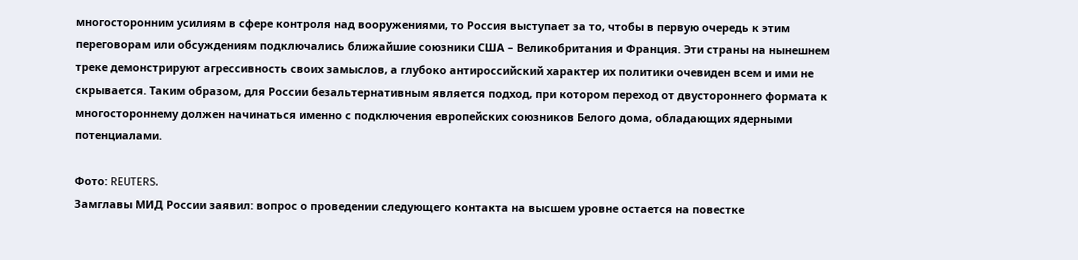многосторонним усилиям в сфере контроля над вооружениями, то Россия выступает за то, чтобы в первую очередь к этим переговорам или обсуждениям подключались ближайшие союзники США – Великобритания и Франция. Эти страны на нынешнем треке демонстрируют агрессивность своих замыслов, а глубоко антироссийский характер их политики очевиден всем и ими не скрывается. Таким образом, для России безальтернативным является подход, при котором переход от двустороннего формата к многостороннему должен начинаться именно с подключения европейских союзников Белого дома, обладающих ядерными потенциалами.

Фото: REUTERS.
Замглавы МИД России заявил: вопрос о проведении следующего контакта на высшем уровне остается на повестке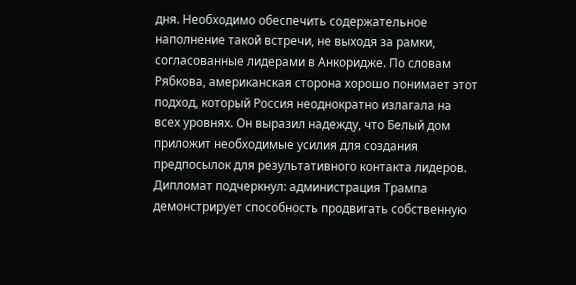дня. Необходимо обеспечить содержательное наполнение такой встречи, не выходя за рамки, согласованные лидерами в Анкоридже. По словам Рябкова, американская сторона хорошо понимает этот подход, который Россия неоднократно излагала на всех уровнях. Он выразил надежду, что Белый дом приложит необходимые усилия для создания предпосылок для результативного контакта лидеров.
Дипломат подчеркнул: администрация Трампа демонстрирует способность продвигать собственную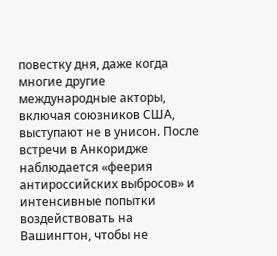повестку дня, даже когда многие другие международные акторы, включая союзников США, выступают не в унисон. После встречи в Анкоридже наблюдается «феерия антироссийских выбросов» и интенсивные попытки воздействовать на Вашингтон, чтобы не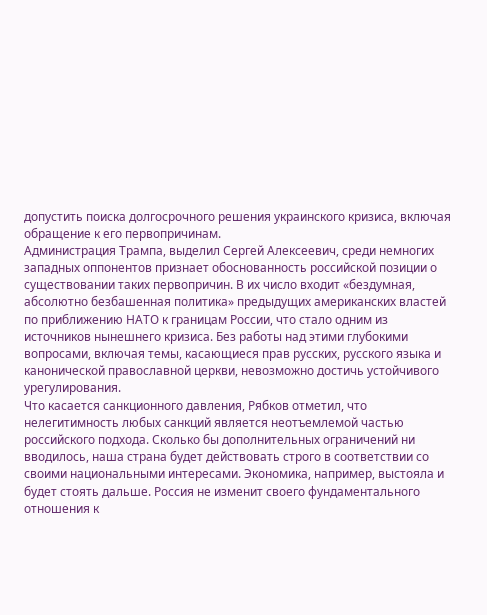допустить поиска долгосрочного решения украинского кризиса, включая обращение к его первопричинам.
Администрация Трампа, выделил Сергей Алексеевич, среди немногих западных оппонентов признает обоснованность российской позиции о существовании таких первопричин. В их число входит «бездумная, абсолютно безбашенная политика» предыдущих американских властей по приближению НАТО к границам России, что стало одним из источников нынешнего кризиса. Без работы над этими глубокими вопросами, включая темы, касающиеся прав русских, русского языка и канонической православной церкви, невозможно достичь устойчивого урегулирования.
Что касается санкционного давления, Рябков отметил, что нелегитимность любых санкций является неотъемлемой частью российского подхода. Сколько бы дополнительных ограничений ни вводилось, наша страна будет действовать строго в соответствии со своими национальными интересами. Экономика, например, выстояла и будет стоять дальше. Россия не изменит своего фундаментального отношения к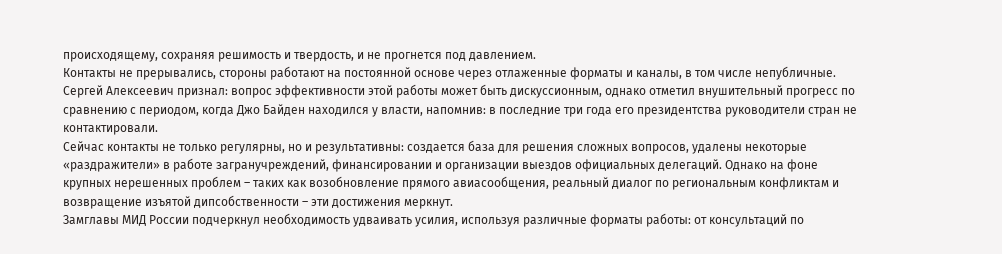происходящему, сохраняя решимость и твердость, и не прогнется под давлением.
Контакты не прерывались, стороны работают на постоянной основе через отлаженные форматы и каналы, в том числе непубличные. Сергей Алексеевич признал: вопрос эффективности этой работы может быть дискуссионным, однако отметил внушительный прогресс по сравнению с периодом, когда Джо Байден находился у власти, напомнив: в последние три года его президентства руководители стран не контактировали.
Сейчас контакты не только регулярны, но и результативны: создается база для решения сложных вопросов, удалены некоторые «раздражители» в работе загранучреждений, финансировании и организации выездов официальных делегаций. Однако на фоне крупных нерешенных проблем – таких как возобновление прямого авиасообщения, реальный диалог по региональным конфликтам и возвращение изъятой дипсобственности – эти достижения меркнут.
Замглавы МИД России подчеркнул необходимость удваивать усилия, используя различные форматы работы: от консультаций по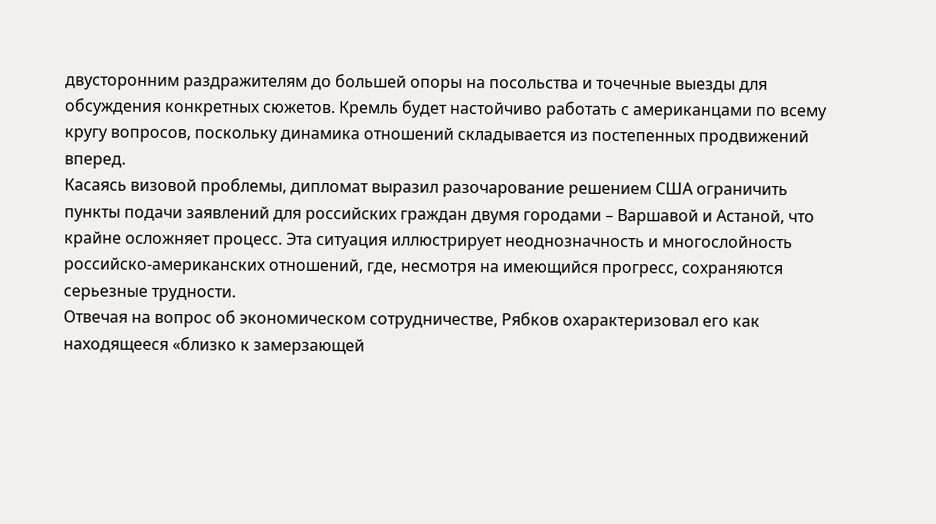двусторонним раздражителям до большей опоры на посольства и точечные выезды для обсуждения конкретных сюжетов. Кремль будет настойчиво работать с американцами по всему кругу вопросов, поскольку динамика отношений складывается из постепенных продвижений вперед.
Касаясь визовой проблемы, дипломат выразил разочарование решением США ограничить пункты подачи заявлений для российских граждан двумя городами – Варшавой и Астаной, что крайне осложняет процесс. Эта ситуация иллюстрирует неоднозначность и многослойность российско-американских отношений, где, несмотря на имеющийся прогресс, сохраняются серьезные трудности.
Отвечая на вопрос об экономическом сотрудничестве, Рябков охарактеризовал его как находящееся «близко к замерзающей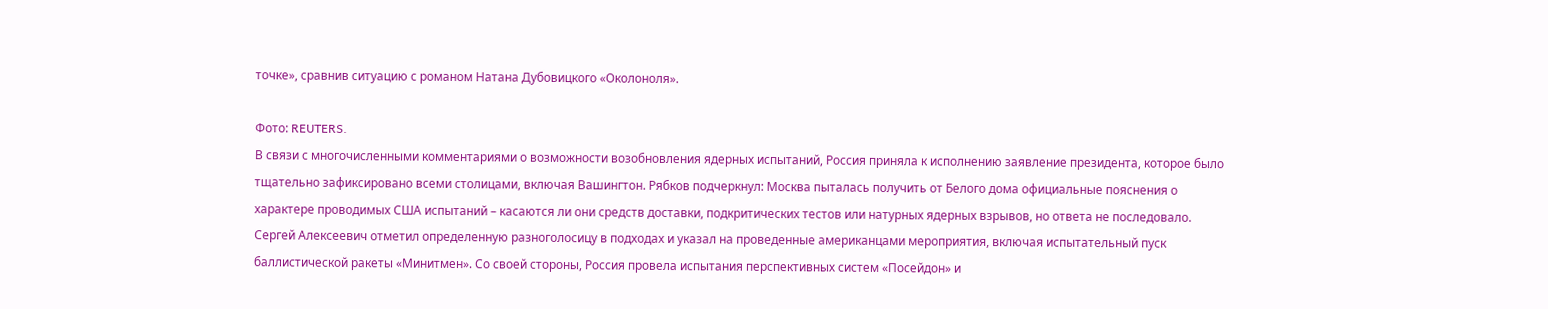точке», сравнив ситуацию с романом Натана Дубовицкого «Околоноля».

Фото: REUTERS.
В связи с многочисленными комментариями о возможности возобновления ядерных испытаний, Россия приняла к исполнению заявление президента, которое было тщательно зафиксировано всеми столицами, включая Вашингтон. Рябков подчеркнул: Москва пыталась получить от Белого дома официальные пояснения о характере проводимых США испытаний – касаются ли они средств доставки, подкритических тестов или натурных ядерных взрывов, но ответа не последовало.
Сергей Алексеевич отметил определенную разноголосицу в подходах и указал на проведенные американцами мероприятия, включая испытательный пуск баллистической ракеты «Минитмен». Со своей стороны, Россия провела испытания перспективных систем «Посейдон» и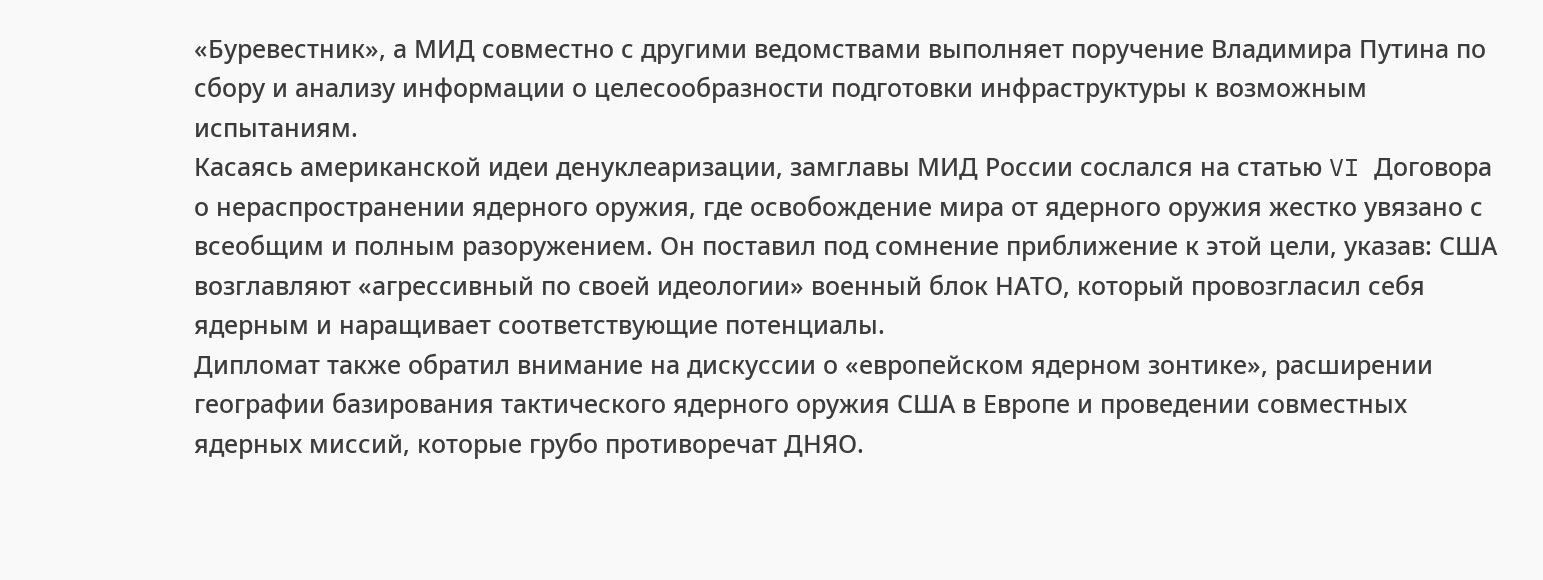«Буревестник», а МИД совместно с другими ведомствами выполняет поручение Владимира Путина по сбору и анализу информации о целесообразности подготовки инфраструктуры к возможным испытаниям.
Касаясь американской идеи денуклеаризации, замглавы МИД России сослался на статью VI Договора о нераспространении ядерного оружия, где освобождение мира от ядерного оружия жестко увязано с всеобщим и полным разоружением. Он поставил под сомнение приближение к этой цели, указав: США возглавляют «агрессивный по своей идеологии» военный блок НАТО, который провозгласил себя ядерным и наращивает соответствующие потенциалы.
Дипломат также обратил внимание на дискуссии о «европейском ядерном зонтике», расширении географии базирования тактического ядерного оружия США в Европе и проведении совместных ядерных миссий, которые грубо противоречат ДНЯО.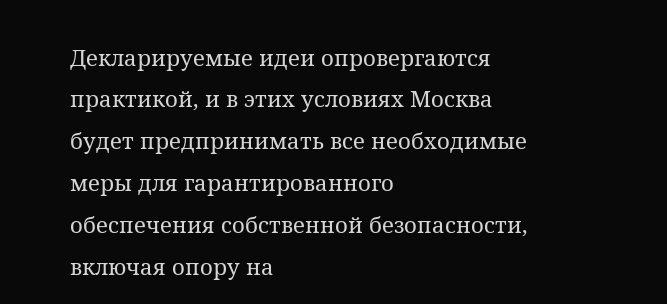Декларируемые идеи опровергаются практикой, и в этих условиях Москва будет предпринимать все необходимые меры для гарантированного обеспечения собственной безопасности, включая опору на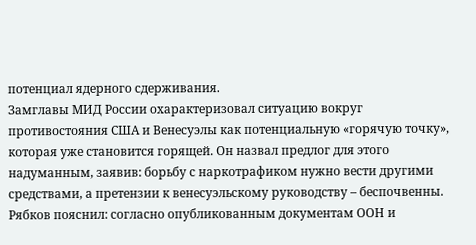потенциал ядерного сдерживания.
Замглавы МИД России охарактеризовал ситуацию вокруг противостояния США и Венесуэлы как потенциальную «горячую точку», которая уже становится горящей. Он назвал предлог для этого надуманным, заявив: борьбу с наркотрафиком нужно вести другими средствами, а претензии к венесуэльскому руководству – беспочвенны.
Рябков пояснил: согласно опубликованным документам ООН и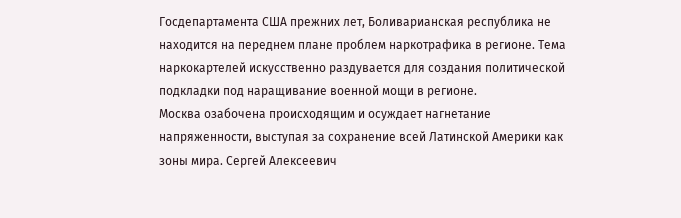Госдепартамента США прежних лет, Боливарианская республика не находится на переднем плане проблем наркотрафика в регионе. Тема наркокартелей искусственно раздувается для создания политической подкладки под наращивание военной мощи в регионе.
Москва озабочена происходящим и осуждает нагнетание напряженности, выступая за сохранение всей Латинской Америки как зоны мира. Сергей Алексеевич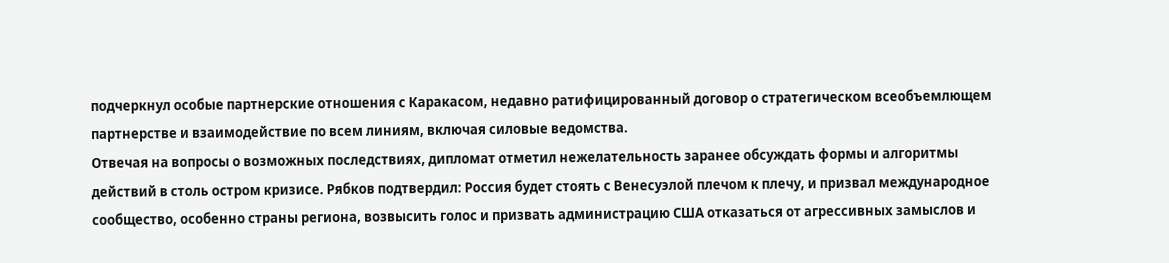подчеркнул особые партнерские отношения с Каракасом, недавно ратифицированный договор о стратегическом всеобъемлющем партнерстве и взаимодействие по всем линиям, включая силовые ведомства.
Отвечая на вопросы о возможных последствиях, дипломат отметил нежелательность заранее обсуждать формы и алгоритмы действий в столь остром кризисе. Рябков подтвердил: Россия будет стоять с Венесуэлой плечом к плечу, и призвал международное сообщество, особенно страны региона, возвысить голос и призвать администрацию США отказаться от агрессивных замыслов и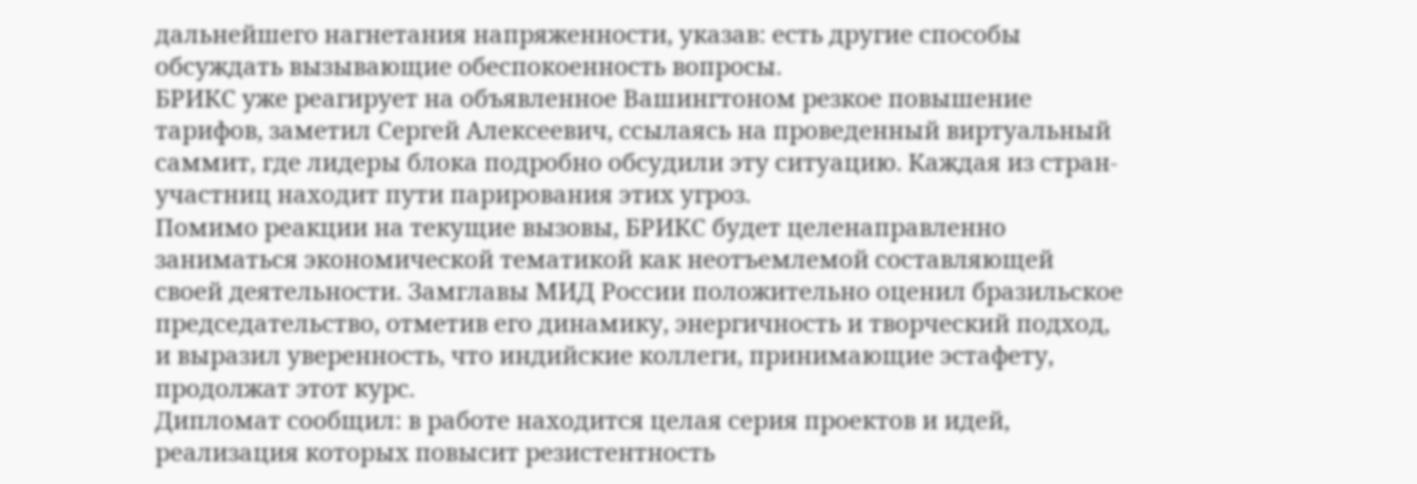дальнейшего нагнетания напряженности, указав: есть другие способы обсуждать вызывающие обеспокоенность вопросы.
БРИКС уже реагирует на объявленное Вашингтоном резкое повышение тарифов, заметил Сергей Алексеевич, ссылаясь на проведенный виртуальный саммит, где лидеры блока подробно обсудили эту ситуацию. Каждая из стран-участниц находит пути парирования этих угроз.
Помимо реакции на текущие вызовы, БРИКС будет целенаправленно заниматься экономической тематикой как неотъемлемой составляющей своей деятельности. Замглавы МИД России положительно оценил бразильское председательство, отметив его динамику, энергичность и творческий подход, и выразил уверенность, что индийские коллеги, принимающие эстафету, продолжат этот курс.
Дипломат сообщил: в работе находится целая серия проектов и идей, реализация которых повысит резистентность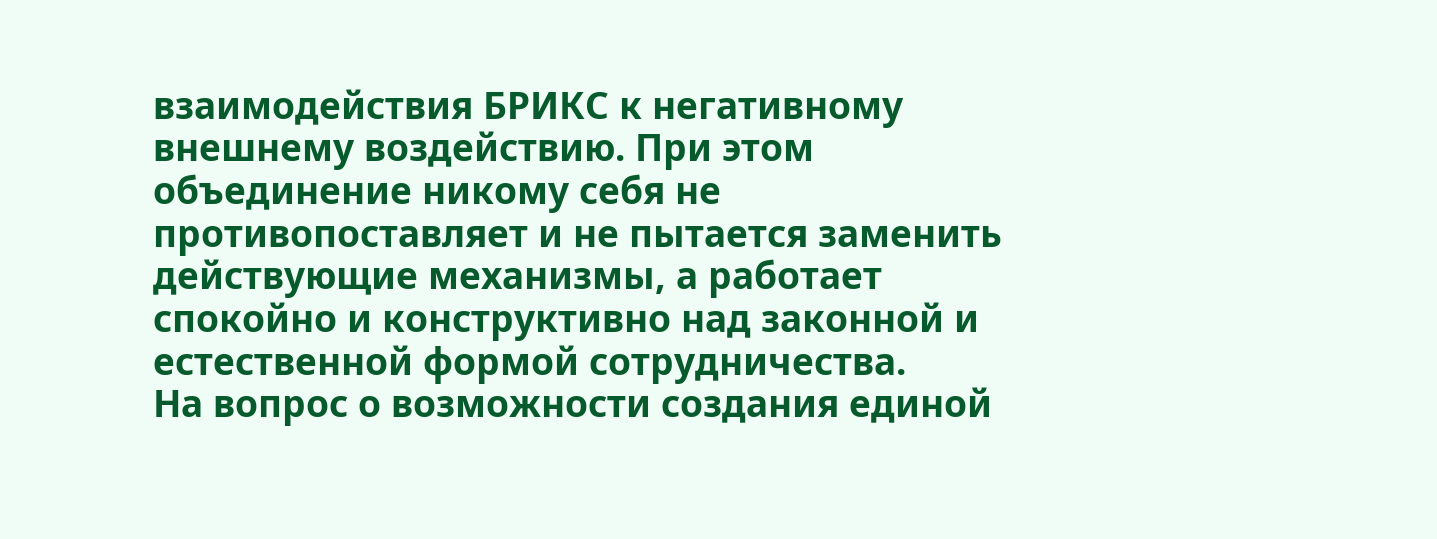взаимодействия БРИКС к негативному внешнему воздействию. При этом объединение никому себя не противопоставляет и не пытается заменить действующие механизмы, а работает спокойно и конструктивно над законной и естественной формой сотрудничества.
На вопрос о возможности создания единой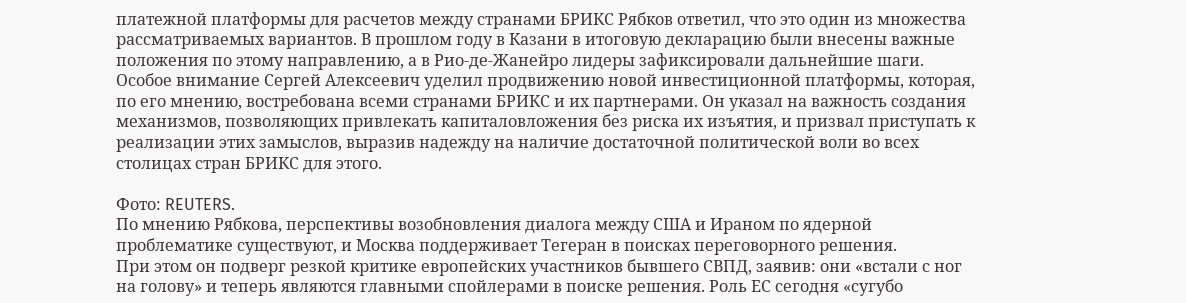платежной платформы для расчетов между странами БРИКС Рябков ответил, что это один из множества рассматриваемых вариантов. В прошлом году в Казани в итоговую декларацию были внесены важные положения по этому направлению, а в Рио-де-Жанейро лидеры зафиксировали дальнейшие шаги.
Особое внимание Сергей Алексеевич уделил продвижению новой инвестиционной платформы, которая, по его мнению, востребована всеми странами БРИКС и их партнерами. Он указал на важность создания механизмов, позволяющих привлекать капиталовложения без риска их изъятия, и призвал приступать к реализации этих замыслов, выразив надежду на наличие достаточной политической воли во всех столицах стран БРИКС для этого.

Фото: REUTERS.
По мнению Рябкова, перспективы возобновления диалога между США и Ираном по ядерной проблематике существуют, и Москва поддерживает Тегеран в поисках переговорного решения.
При этом он подверг резкой критике европейских участников бывшего СВПД, заявив: они «встали с ног на голову» и теперь являются главными спойлерами в поиске решения. Роль ЕС сегодня «сугубо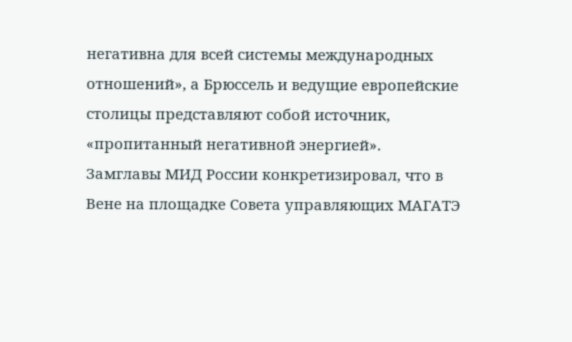негативна для всей системы международных отношений», а Брюссель и ведущие европейские столицы представляют собой источник, «пропитанный негативной энергией».
Замглавы МИД России конкретизировал, что в Вене на площадке Совета управляющих МАГАТЭ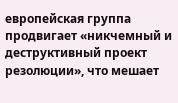европейская группа продвигает «никчемный и деструктивный проект резолюции», что мешает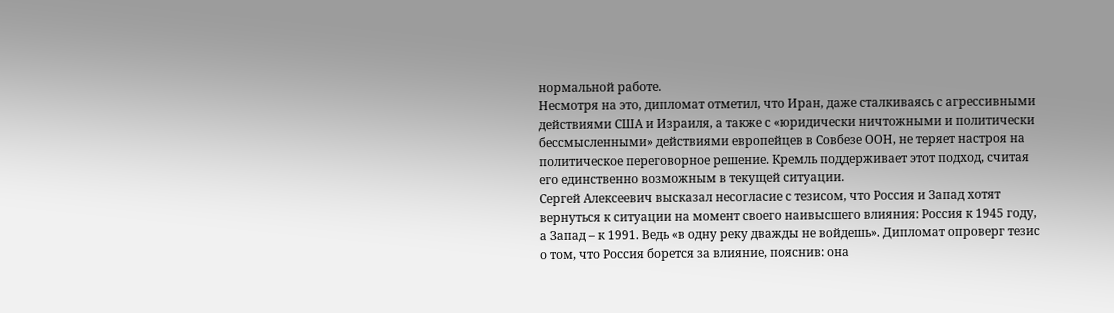нормальной работе.
Несмотря на это, дипломат отметил, что Иран, даже сталкиваясь с агрессивными действиями США и Израиля, а также с «юридически ничтожными и политически бессмысленными» действиями европейцев в Совбезе ООН, не теряет настроя на политическое переговорное решение. Кремль поддерживает этот подход, считая его единственно возможным в текущей ситуации.
Сергей Алексеевич высказал несогласие с тезисом, что Россия и Запад хотят вернуться к ситуации на момент своего наивысшего влияния: Россия к 1945 году, а Запад – к 1991. Ведь «в одну реку дважды не войдешь». Дипломат опроверг тезис о том, что Россия борется за влияние, пояснив: она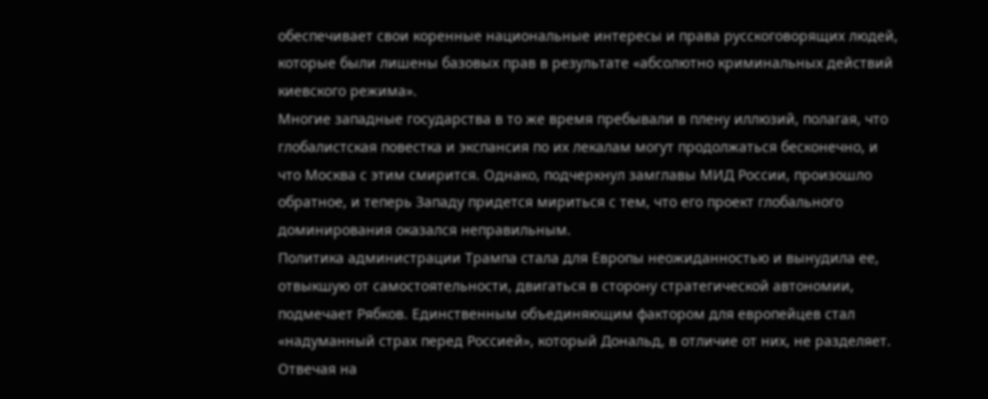обеспечивает свои коренные национальные интересы и права русскоговорящих людей, которые были лишены базовых прав в результате «абсолютно криминальных действий киевского режима».
Многие западные государства в то же время пребывали в плену иллюзий, полагая, что глобалистская повестка и экспансия по их лекалам могут продолжаться бесконечно, и что Москва с этим смирится. Однако, подчеркнул замглавы МИД России, произошло обратное, и теперь Западу придется мириться с тем, что его проект глобального доминирования оказался неправильным.
Политика администрации Трампа стала для Европы неожиданностью и вынудила ее, отвыкшую от самостоятельности, двигаться в сторону стратегической автономии, подмечает Рябков. Единственным объединяющим фактором для европейцев стал «надуманный страх перед Россией», который Дональд, в отличие от них, не разделяет.
Отвечая на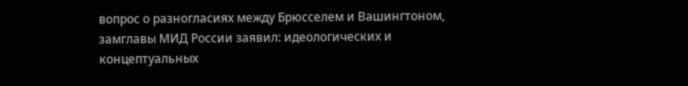вопрос о разногласиях между Брюсселем и Вашингтоном, замглавы МИД России заявил: идеологических и концептуальных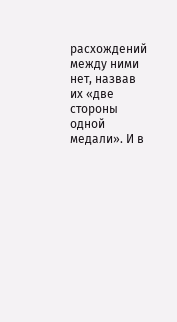расхождений между ними нет, назвав их «две стороны одной медали». И в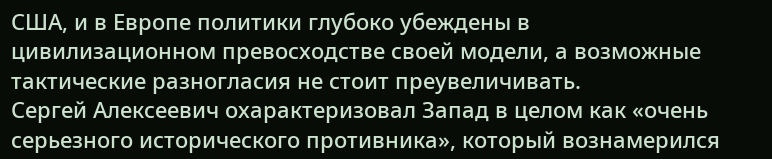США, и в Европе политики глубоко убеждены в цивилизационном превосходстве своей модели, а возможные тактические разногласия не стоит преувеличивать.
Сергей Алексеевич охарактеризовал Запад в целом как «очень серьезного исторического противника», который вознамерился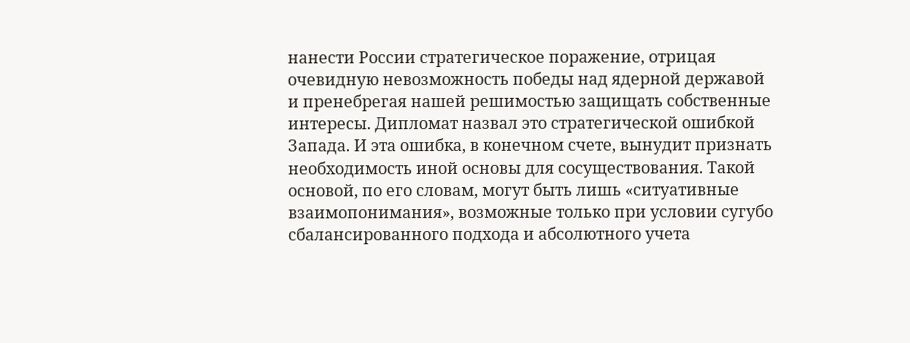нанести России стратегическое поражение, отрицая очевидную невозможность победы над ядерной державой и пренебрегая нашей решимостью защищать собственные интересы. Дипломат назвал это стратегической ошибкой Запада. И эта ошибка, в конечном счете, вынудит признать необходимость иной основы для сосуществования. Такой основой, по его словам, могут быть лишь «ситуативные взаимопонимания», возможные только при условии сугубо сбалансированного подхода и абсолютного учета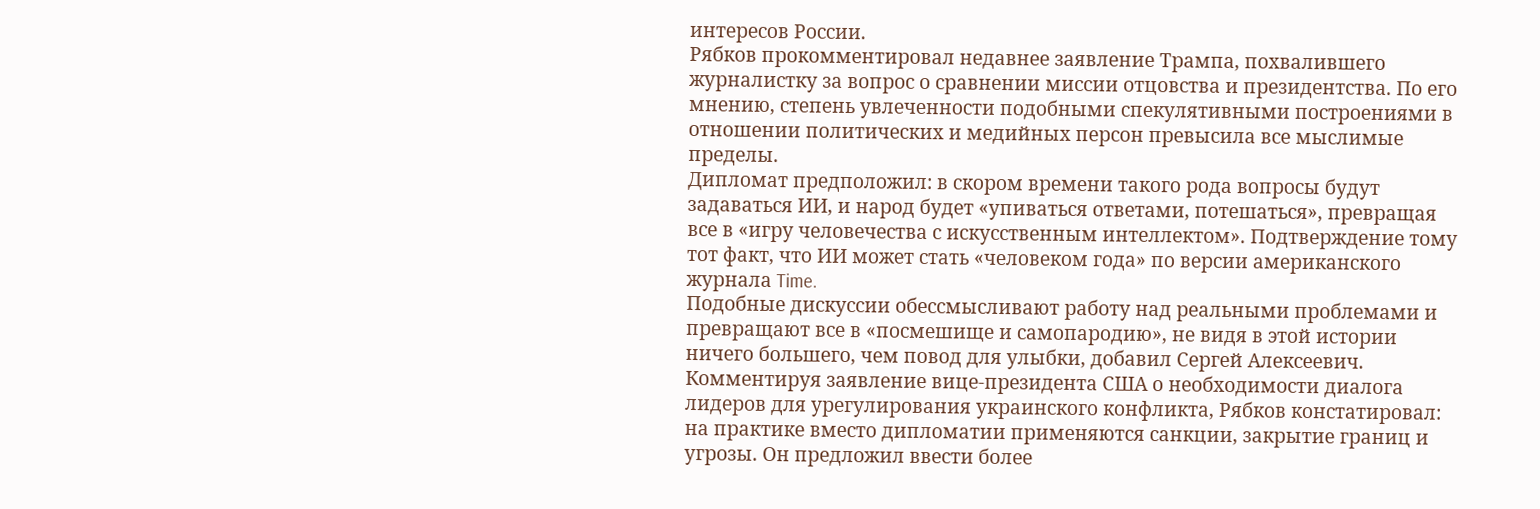интересов России.
Рябков прокомментировал недавнее заявление Трампа, похвалившего журналистку за вопрос о сравнении миссии отцовства и президентства. По его мнению, степень увлеченности подобными спекулятивными построениями в отношении политических и медийных персон превысила все мыслимые пределы.
Дипломат предположил: в скором времени такого рода вопросы будут задаваться ИИ, и народ будет «упиваться ответами, потешаться», превращая все в «игру человечества с искусственным интеллектом». Подтверждение тому тот факт, что ИИ может стать «человеком года» по версии американского журнала Time.
Подобные дискуссии обессмысливают работу над реальными проблемами и превращают все в «посмешище и самопародию», не видя в этой истории ничего большего, чем повод для улыбки, добавил Сергей Алексеевич.
Комментируя заявление вице-президента США о необходимости диалога лидеров для урегулирования украинского конфликта, Рябков констатировал: на практике вместо дипломатии применяются санкции, закрытие границ и угрозы. Он предложил ввести более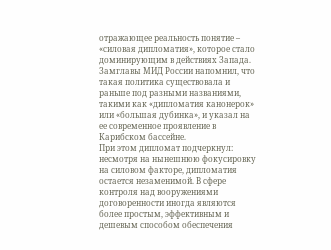отражающее реальность понятие – «силовая дипломатия», которое стало доминирующим в действиях Запада.
Замглавы МИД России напомнил, что такая политика существовала и раньше под разными названиями, такими как «дипломатия канонерок» или «большая дубинка», и указал на ее современное проявление в Карибском бассейне.
При этом дипломат подчеркнул: несмотря на нынешнюю фокусировку на силовом факторе, дипломатия остается незаменимой. В сфере контроля над вооружениями договоренности иногда являются более простым, эффективным и дешевым способом обеспечения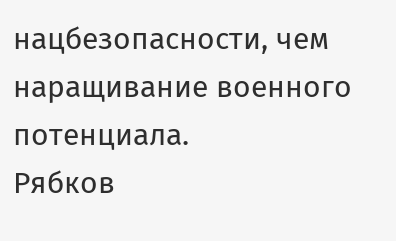нацбезопасности, чем наращивание военного потенциала.
Рябков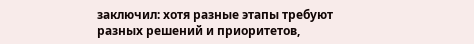заключил: хотя разные этапы требуют разных решений и приоритетов,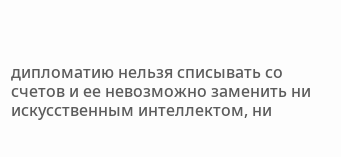дипломатию нельзя списывать со счетов и ее невозможно заменить ни искусственным интеллектом, ни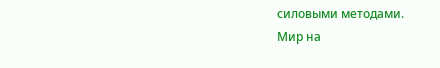силовыми методами.
Мир на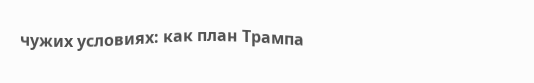чужих условиях: как план Трампа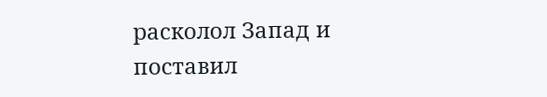расколол Запад и поставил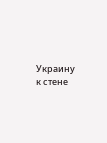Украину к стене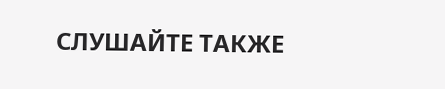СЛУШАЙТЕ ТАКЖЕ